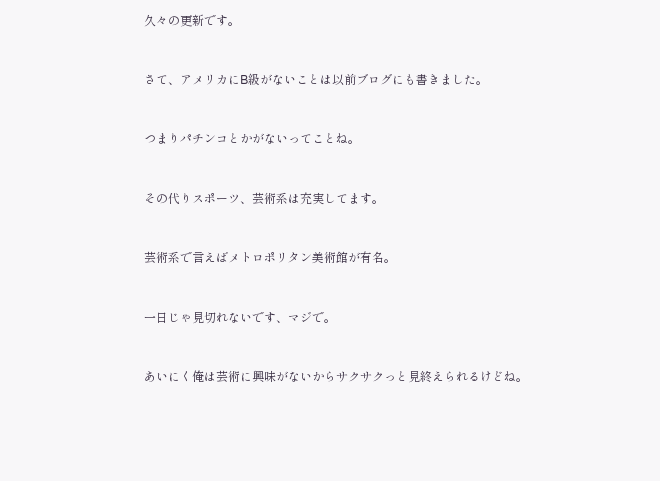久々の更新です。


さて、アメリカにB級がないことは以前ブログにも書きました。


つまりパチンコとかがないってことね。


その代りスポーツ、芸術系は充実してます。


芸術系で言えばメトロポリタン美術館が有名。


一日じゃ見切れないです、マジで。


あいにく俺は芸術に興味がないからサクサクっと見終えられるけどね。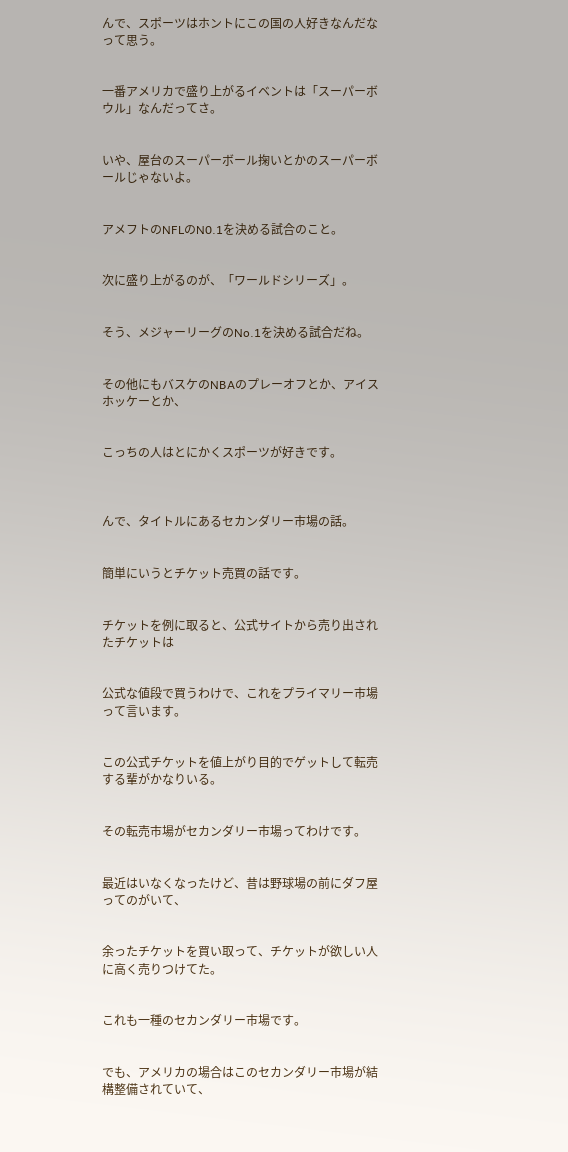んで、スポーツはホントにこの国の人好きなんだなって思う。


一番アメリカで盛り上がるイベントは「スーパーボウル」なんだってさ。


いや、屋台のスーパーボール掬いとかのスーパーボールじゃないよ。


アメフトのNFLのN0.1を決める試合のこと。


次に盛り上がるのが、「ワールドシリーズ」。


そう、メジャーリーグのNo.1を決める試合だね。


その他にもバスケのNBAのプレーオフとか、アイスホッケーとか、


こっちの人はとにかくスポーツが好きです。



んで、タイトルにあるセカンダリー市場の話。


簡単にいうとチケット売買の話です。


チケットを例に取ると、公式サイトから売り出されたチケットは


公式な値段で買うわけで、これをプライマリー市場って言います。


この公式チケットを値上がり目的でゲットして転売する輩がかなりいる。


その転売市場がセカンダリー市場ってわけです。


最近はいなくなったけど、昔は野球場の前にダフ屋ってのがいて、


余ったチケットを買い取って、チケットが欲しい人に高く売りつけてた。


これも一種のセカンダリー市場です。


でも、アメリカの場合はこのセカンダリー市場が結構整備されていて、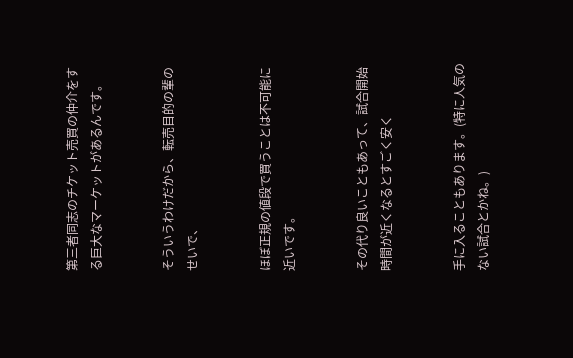第三者同志のチケット売買の仲介をする巨大なマーケットがあるんです。


そういうわけだから、転売目的の輩のせいで、


ほぼ正規の値段で買うことは不可能に近いです。


その代り良いこともあって、試合開始時間が近くなるとすごく安く


手に入ることもあります。(特に人気のない試合とかね。)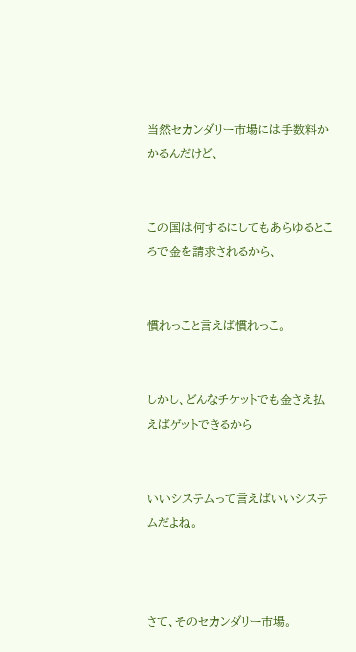当然セカンダリー市場には手数料かかるんだけど、


この国は何するにしてもあらゆるところで金を請求されるから、


慣れっこと言えば慣れっこ。


しかし、どんなチケットでも金さえ払えばゲットできるから


いいシステムって言えばいいシステムだよね。



さて、そのセカンダリー市場。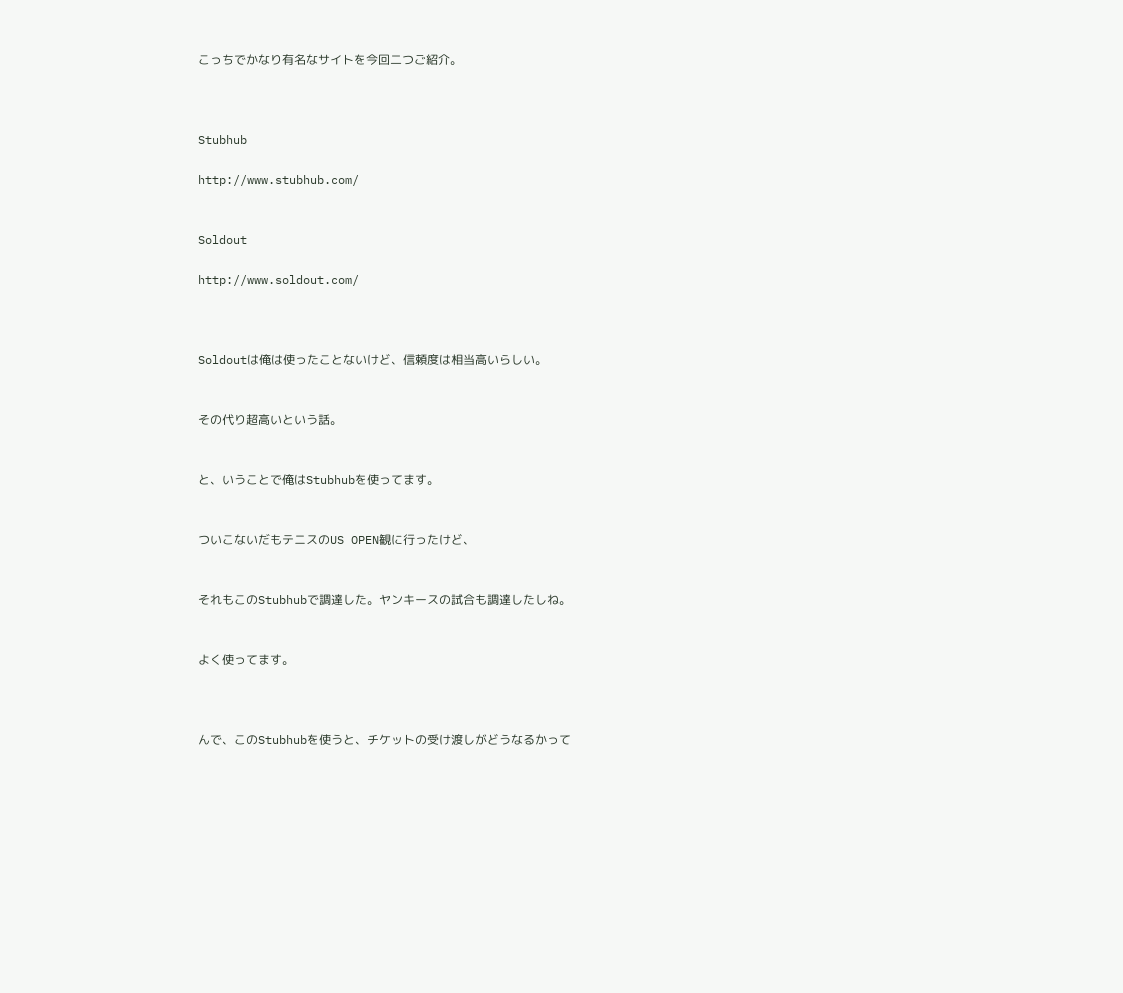こっちでかなり有名なサイトを今回二つご紹介。



Stubhub

http://www.stubhub.com/


Soldout

http://www.soldout.com/



Soldoutは俺は使ったことないけど、信頼度は相当高いらしい。


その代り超高いという話。


と、いうことで俺はStubhubを使ってます。


ついこないだもテニスのUS OPEN観に行ったけど、


それもこのStubhubで調達した。ヤンキースの試合も調達したしね。


よく使ってます。



んで、このStubhubを使うと、チケットの受け渡しがどうなるかって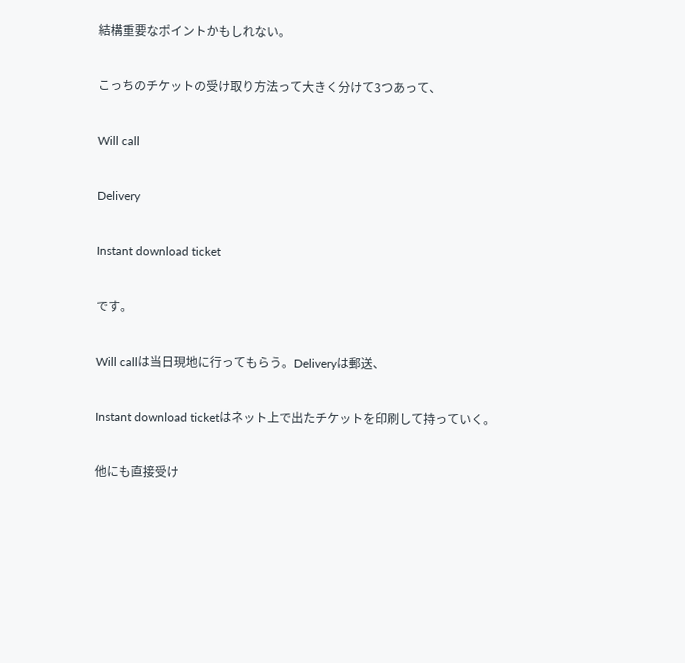結構重要なポイントかもしれない。


こっちのチケットの受け取り方法って大きく分けて3つあって、


Will call


Delivery


Instant download ticket


です。


Will callは当日現地に行ってもらう。Deliveryは郵送、


Instant download ticketはネット上で出たチケットを印刷して持っていく。


他にも直接受け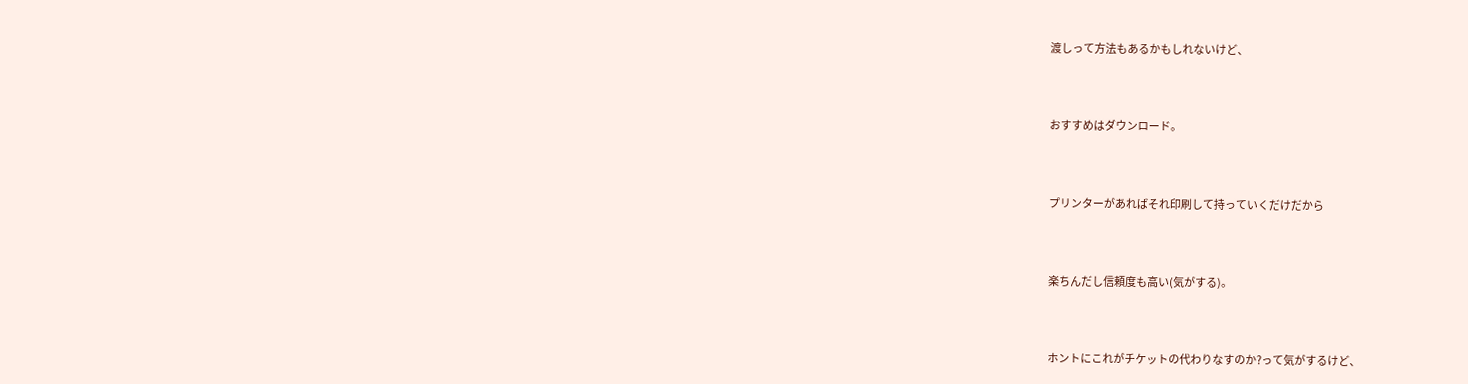渡しって方法もあるかもしれないけど、


おすすめはダウンロード。


プリンターがあればそれ印刷して持っていくだけだから


楽ちんだし信頼度も高い(気がする)。


ホントにこれがチケットの代わりなすのか?って気がするけど、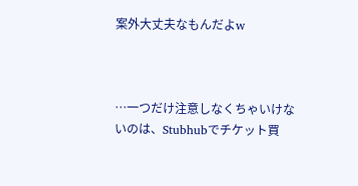案外大丈夫なもんだよw



…一つだけ注意しなくちゃいけないのは、Stubhubでチケット買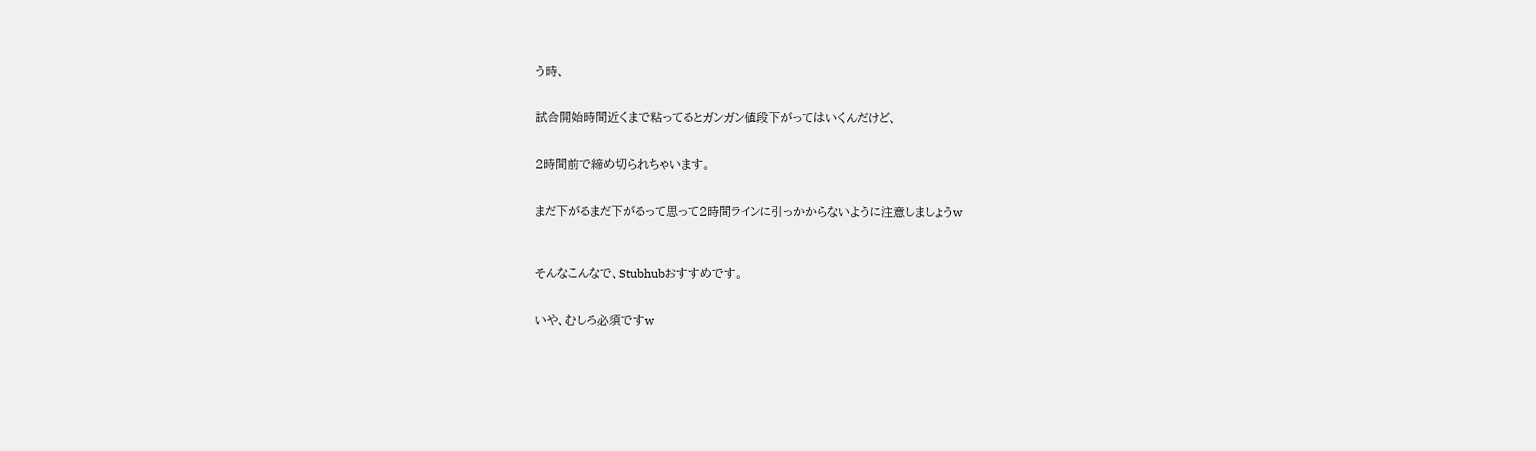う時、


試合開始時間近くまで粘ってるとガンガン値段下がってはいくんだけど、


2時間前で締め切られちゃいます。


まだ下がるまだ下がるって思って2時間ラインに引っかからないように注意しましょうw



そんなこんなで、Stubhubおすすめです。


いや、むしろ必須ですw